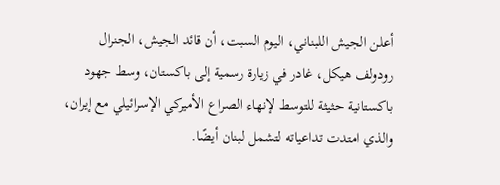أعلن الجيش اللبناني، اليوم السبت، أن قائد الجيش، الجنرال رودولف هيكل، غادر في زيارة رسمية إلى باكستان، وسط جهود باكستانية حثيثة للتوسط لإنهاء الصراع الأميركي الإسرائيلي مع إيران، والذي امتدت تداعياته لتشمل لبنان أيضًا.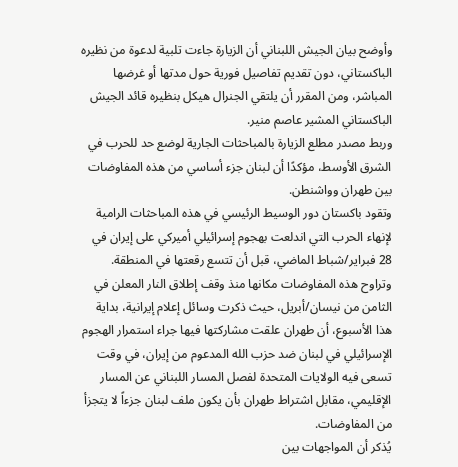وأوضح بيان الجيش اللبناني أن الزيارة جاءت تلبية لدعوة من نظيره الباكستاني، دون تقديم تفاصيل فورية حول مدتها أو غرضها المباشر، ومن المقرر أن يلتقي الجنرال هيكل بنظيره قائد الجيش الباكستاني المشير عاصم منير.
وربط مصدر مطلع الزيارة بالمباحثات الجارية لوضع حد للحرب في الشرق الأوسط، مؤكدًا أن لبنان جزء أساسي من هذه المفاوضات بين طهران وواشنطن.
وتقود باكستان دور الوسيط الرئيسي في هذه المباحثات الرامية لإنهاء الحرب التي اندلعت بهجوم إسرائيلي أميركي على إيران في 28 فبراير/شباط الماضي، قبل أن تتسع رقعتها في المنطقة.
وتراوح هذه المفاوضات مكانها منذ وقف إطلاق النار المعلن في الثامن من نيسان/أبريل، حيث ذكرت وسائل إعلام إيرانية، بداية هذا الأسبوع، أن طهران علقت مشاركتها فيها جراء استمرار الهجوم الإسرائيلي في لبنان ضد حزب الله المدعوم من إيران، في وقت تسعى فيه الولايات المتحدة لفصل المسار اللبناني عن المسار الإقليمي، مقابل اشتراط طهران بأن يكون ملف لبنان جزءاً لا يتجزأ من المفاوضات.
يُذكر أن المواجهات بين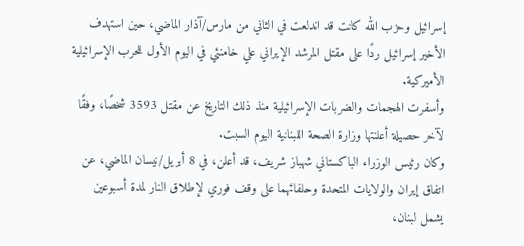إسرائيل وحزب الله كانت قد اندلعت في الثاني من مارس/آذار الماضي، حين استهدف الأخير إسرائيل ردًا على مقتل المرشد الإيراني علي خامنئي في اليوم الأول للحرب الإسرائيلية الأميركية.
وأسفرت الهجمات والضربات الإسرائيلية منذ ذلك التاريخ عن مقتل 3593 شخصًا، وفقًا لآخر حصيلة أعلنتها وزارة الصحة اللبنانية اليوم السبت.
وكان رئيس الوزراء الباكستاني شهباز شريف، قد أعلن، في 8 أبريل/نيسان الماضي، عن اتفاق إيران والولايات المتحدة وحلفائهما على وقف فوري لإطلاق النار لمدة أسبوعين يشمل لبنان،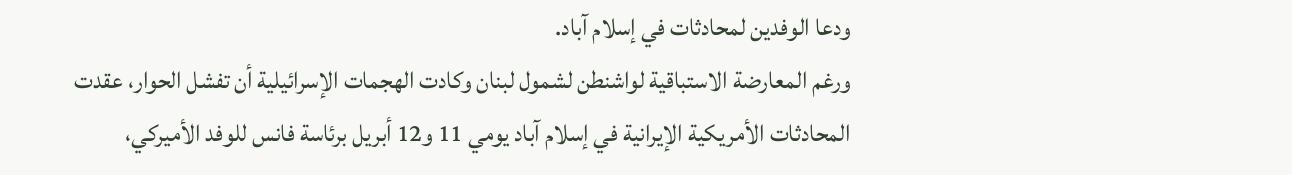ودعا الوفدين لمحادثات في إسلام آباد.
ورغم المعارضة الاستباقية لواشنطن لشمول لبنان وكادت الهجمات الإسرائيلية أن تفشل الحوار، عقدت المحادثات الأمريكية الإيرانية في إسلام آباد يومي 11 و12 أبريل برئاسة فانس للوفد الأميركي،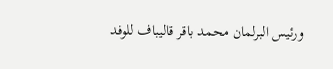ورئيس البرلمان محمد باقر قاليباف للوفد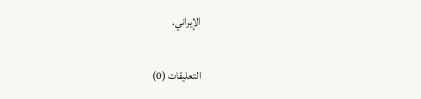الإيراني.

التعليقات (0)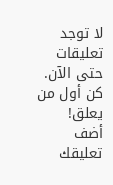لا توجد تعليقات حتى الآن. كن أول من يعلق!
أضف تعليقك